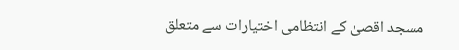مسجد اقصیٰ کے انتظامی اختیارات سے متعلق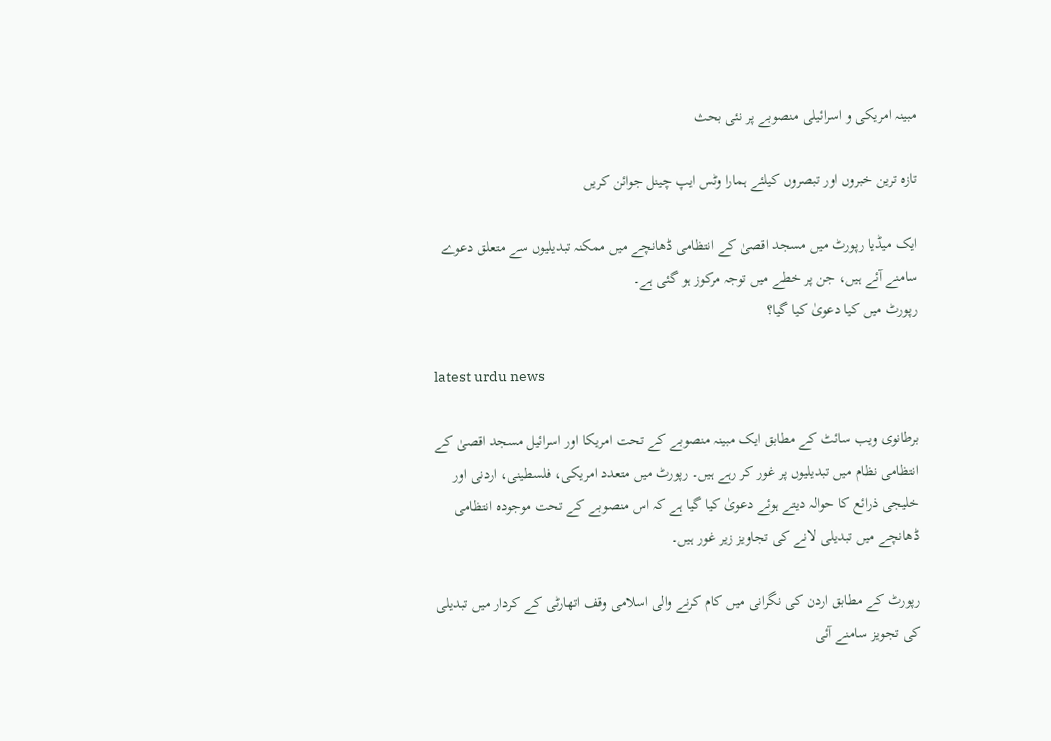مبینہ امریکی و اسرائیلی منصوبے پر نئی بحث

تازہ ترین خبروں اور تبصروں کیلئے ہمارا وٹس ایپ چینل جوائن کریں

ایک میڈیا رپورٹ میں مسجد اقصیٰ کے انتظامی ڈھانچے میں ممکنہ تبدیلیوں سے متعلق دعوے سامنے آئے ہیں، جن پر خطے میں توجہ مرکوز ہو گئی ہے۔
رپورٹ میں کیا دعویٰ کیا گیا؟

latest urdu news

برطانوی ویب سائٹ کے مطابق ایک مبینہ منصوبے کے تحت امریکا اور اسرائیل مسجد اقصیٰ کے انتظامی نظام میں تبدیلیوں پر غور کر رہے ہیں۔ رپورٹ میں متعدد امریکی، فلسطینی، اردنی اور خلیجی ذرائع کا حوالہ دیتے ہوئے دعویٰ کیا گیا ہے کہ اس منصوبے کے تحت موجودہ انتظامی ڈھانچے میں تبدیلی لانے کی تجاویز زیر غور ہیں۔

رپورٹ کے مطابق اردن کی نگرانی میں کام کرنے والی اسلامی وقف اتھارٹی کے کردار میں تبدیلی کی تجویز سامنے آئی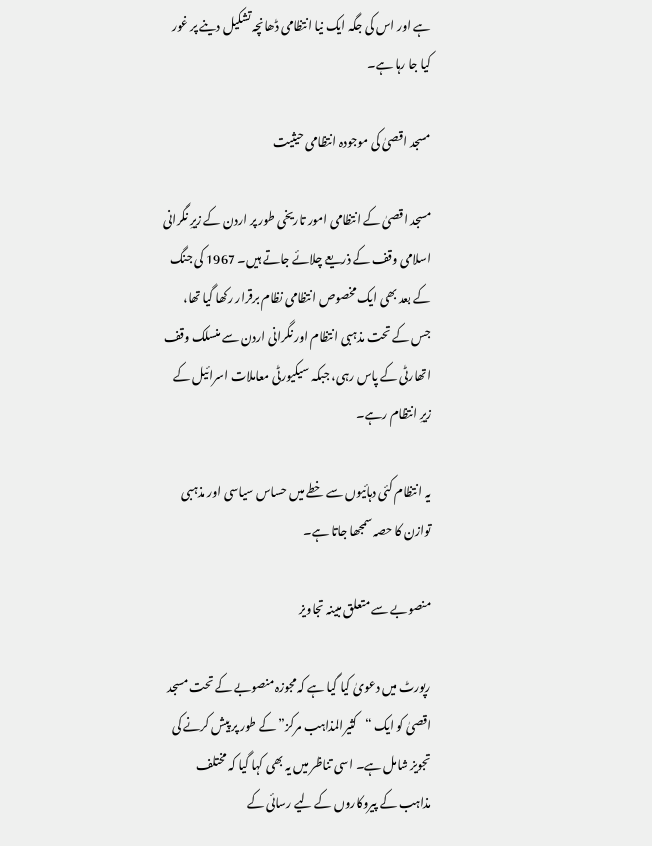ہے اور اس کی جگہ ایک نیا انتظامی ڈھانچہ تشکیل دینے پر غور کیا جا رہا ہے۔

مسجد اقصیٰ کی موجودہ انتظامی حیثیت

مسجد اقصیٰ کے انتظامی امور تاریخی طور پر اردن کے زیرِ نگرانی اسلامی وقف کے ذریعے چلائے جاتے ہیں۔ 1967 کی جنگ کے بعد بھی ایک مخصوص انتظامی نظام برقرار رکھا گیا تھا، جس کے تحت مذہبی انتظام اور نگرانی اردن سے منسلک وقف اتھارٹی کے پاس رہی، جبکہ سیکیورٹی معاملات اسرائیل کے زیرِ انتظام رہے۔

یہ انتظام کئی دہائیوں سے خطے میں حساس سیاسی اور مذہبی توازن کا حصہ سمجھا جاتا ہے۔

منصوبے سے متعلق مبینہ تجاویز

رپورٹ میں دعویٰ کیا گیا ہے کہ مجوزہ منصوبے کے تحت مسجد اقصیٰ کو ایک “کثیرالمذاہب مرکز” کے طور پر پیش کرنے کی تجویز شامل ہے۔ اسی تناظر میں یہ بھی کہا گیا کہ مختلف مذاہب کے پیروکاروں کے لیے رسائی کے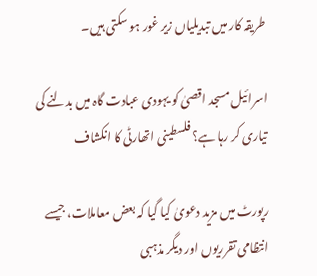طریقہ کار میں تبدیلیاں زیر غور ہو سکتی ہیں۔

اسرائیل مسجد اقصیٰ کو یہودی عبادت گاہ میں بدلنے کی تیاری کر رہا ہے؟ فلسطینی اتھارٹی کا انکشاف

رپورٹ میں مزید دعویٰ کیا گیا کہ بعض معاملات، جیسے انتظامی تقرریوں اور دیگر مذہبی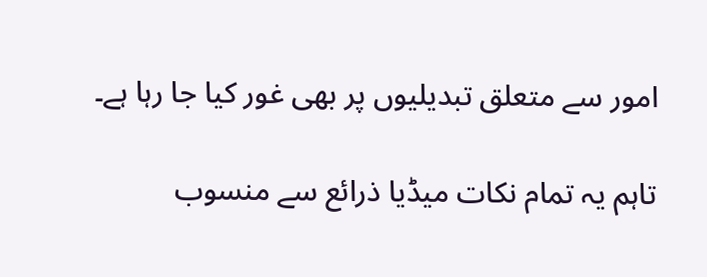امور سے متعلق تبدیلیوں پر بھی غور کیا جا رہا ہے۔

تاہم یہ تمام نکات میڈیا ذرائع سے منسوب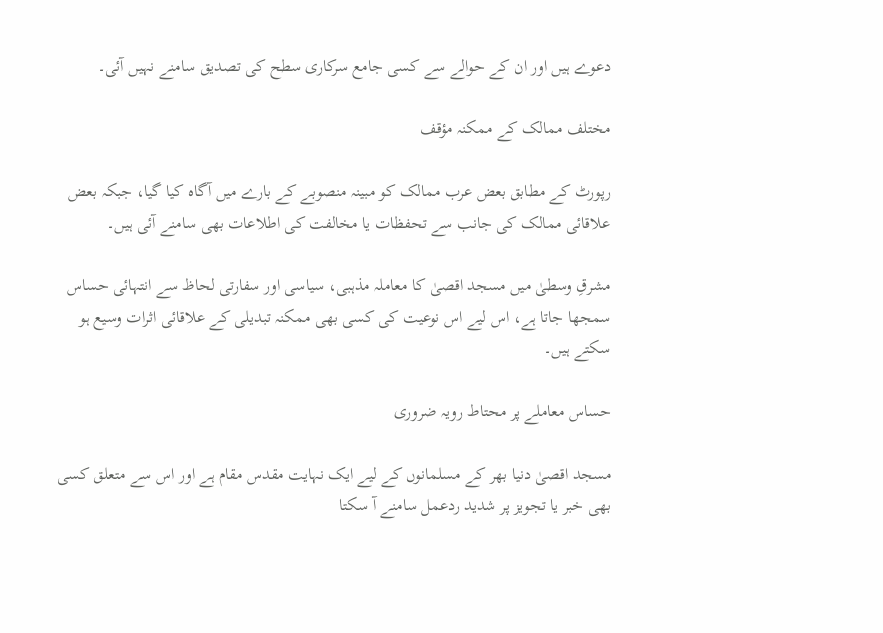دعوے ہیں اور ان کے حوالے سے کسی جامع سرکاری سطح کی تصدیق سامنے نہیں آئی۔

مختلف ممالک کے ممکنہ مؤقف

رپورٹ کے مطابق بعض عرب ممالک کو مبینہ منصوبے کے بارے میں آگاہ کیا گیا، جبکہ بعض علاقائی ممالک کی جانب سے تحفظات یا مخالفت کی اطلاعات بھی سامنے آئی ہیں۔

مشرقِ وسطیٰ میں مسجد اقصیٰ کا معاملہ مذہبی، سیاسی اور سفارتی لحاظ سے انتہائی حساس سمجھا جاتا ہے، اس لیے اس نوعیت کی کسی بھی ممکنہ تبدیلی کے علاقائی اثرات وسیع ہو سکتے ہیں۔

حساس معاملے پر محتاط رویہ ضروری

مسجد اقصیٰ دنیا بھر کے مسلمانوں کے لیے ایک نہایت مقدس مقام ہے اور اس سے متعلق کسی بھی خبر یا تجویز پر شدید ردعمل سامنے آ سکتا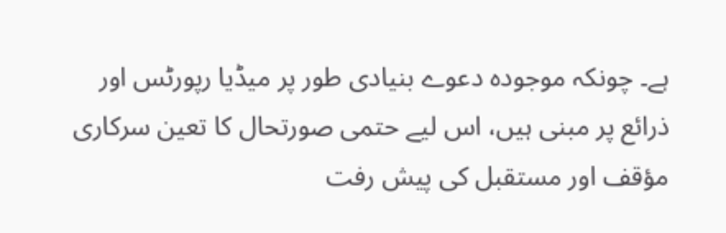ہے۔ چونکہ موجودہ دعوے بنیادی طور پر میڈیا رپورٹس اور ذرائع پر مبنی ہیں، اس لیے حتمی صورتحال کا تعین سرکاری مؤقف اور مستقبل کی پیش رفت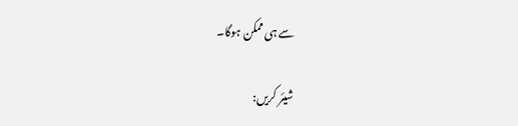سے ہی ممکن ہوگا۔

شیئر کریں: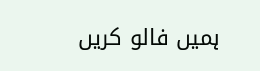ہمیں فالو کریں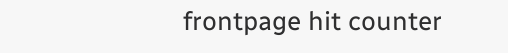frontpage hit counter